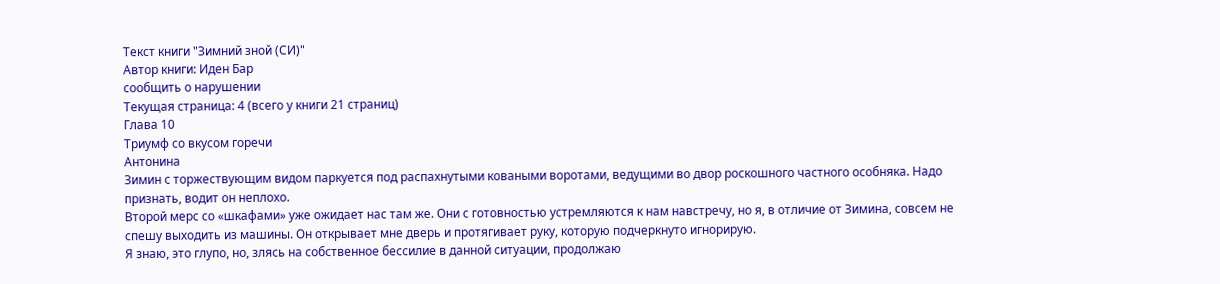Текст книги "Зимний зной (СИ)"
Автор книги: Иден Бар
сообщить о нарушении
Текущая страница: 4 (всего у книги 21 страниц)
Глава 10
Триумф со вкусом горечи
Антонина
Зимин с торжествующим видом паркуется под распахнутыми коваными воротами, ведущими во двор роскошного частного особняка. Надо признать, водит он неплохо.
Второй мерс со «шкафами» уже ожидает нас там же. Они с готовностью устремляются к нам навстречу, но я, в отличие от Зимина, совсем не спешу выходить из машины. Он открывает мне дверь и протягивает руку, которую подчеркнуто игнорирую.
Я знаю, это глупо, но, злясь на собственное бессилие в данной ситуации, продолжаю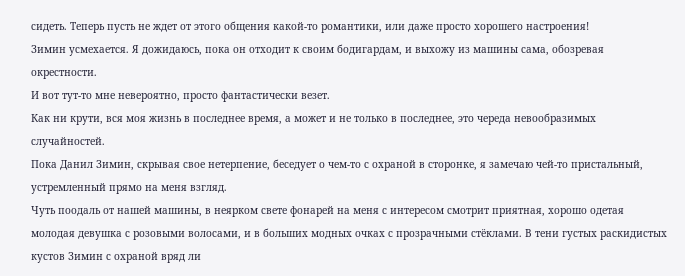сидеть. Теперь пусть не ждет от этого общения какой-то романтики, или даже просто хорошего настроения!
Зимин усмехается. Я дожидаюсь, пока он отходит к своим бодигардам, и выхожу из машины сама, обозревая окрестности.
И вот тут-то мне невероятно, просто фантастически везет.
Как ни крути, вся моя жизнь в последнее время, а может и не только в последнее, это череда невообразимых случайностей.
Пока Данил Зимин, скрывая свое нетерпение, беседует о чем-то с охраной в сторонке, я замечаю чей-то пристальный, устремленный прямо на меня взгляд.
Чуть поодаль от нашей машины, в неярком свете фонарей на меня с интересом смотрит приятная, хорошо одетая молодая девушка с розовыми волосами, и в больших модных очках с прозрачными стёклами. В тени густых раскидистых кустов Зимин с охраной вряд ли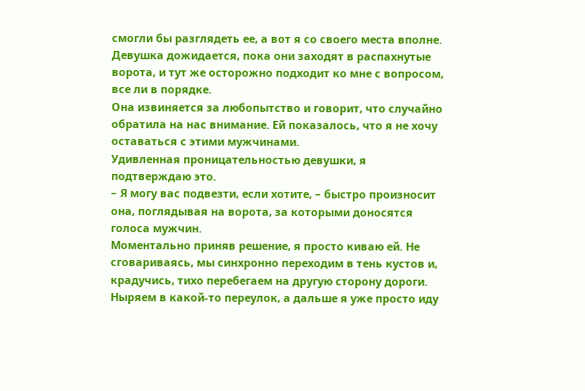смогли бы разглядеть ее, а вот я со своего места вполне.
Девушка дожидается, пока они заходят в распахнутые ворота, и тут же осторожно подходит ко мне с вопросом, все ли в порядке.
Она извиняется за любопытство и говорит, что случайно обратила на нас внимание. Ей показалось, что я не хочу оставаться с этими мужчинами.
Удивленная проницательностью девушки, я подтверждаю это.
– Я могу вас подвезти, если хотите, – быстро произносит она, поглядывая на ворота, за которыми доносятся голоса мужчин.
Моментально приняв решение, я просто киваю ей. Не сговариваясь, мы синхронно переходим в тень кустов и, крадучись, тихо перебегаем на другую сторону дороги. Ныряем в какой-то переулок, а дальше я уже просто иду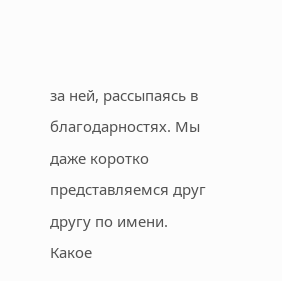за ней, рассыпаясь в благодарностях. Мы даже коротко представляемся друг другу по имени.
Какое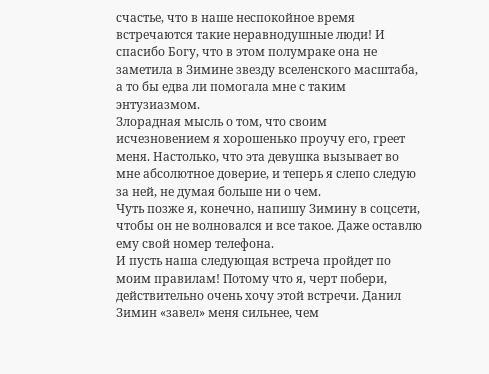счастье, что в наше неспокойное время встречаются такие неравнодушные люди! И спасибо Богу, что в этом полумраке она не заметила в Зимине звезду вселенского масштаба, а то бы едва ли помогала мне с таким энтузиазмом.
Злорадная мысль о том, что своим исчезновением я хорошенько проучу его, греет меня. Настолько, что эта девушка вызывает во мне абсолютное доверие, и теперь я слепо следую за ней, не думая больше ни о чем.
Чуть позже я, конечно, напишу Зимину в соцсети, чтобы он не волновался и все такое. Даже оставлю ему свой номер телефона.
И пусть наша следующая встреча пройдет по моим правилам! Потому что я, черт побери, действительно очень хочу этой встречи. Данил Зимин «завел» меня сильнее, чем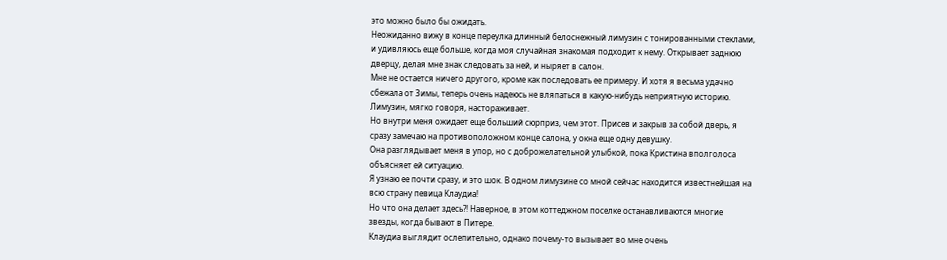это можно было бы ожидать.
Неожиданно вижу в конце переулка длинный белоснежный лимузин с тонированными стеклами, и удивляюсь еще больше, когда моя случайная знакомая подходит к нему. Открывает заднюю дверцу, делая мне знак следовать за ней, и ныряет в салон.
Мне не остается ничего другого, кроме как последовать ее примеру. И хотя я весьма удачно сбежала от Зимы, теперь очень надеюсь не вляпаться в какую-нибудь неприятную историю. Лимузин, мягко говоря, настораживает.
Но внутри меня ожидает еще больший сюрприз, чем этот. Присев и закрыв за собой дверь, я сразу замечаю на противоположном конце салона, у окна еще одну девушку.
Она разглядывает меня в упор, но с доброжелательной улыбкой, пока Кристина вполголоса объясняет ей ситуацию.
Я узнаю ее почти сразу, и это шок. В одном лимузине со мной сейчас находится известнейшая на всю страну певица Клаудиа!
Но что она делает здесь?! Наверное, в этом коттеджном поселке останавливаются многие звезды, когда бывают в Питере.
Клаудиа выглядит ослепительно, однако почему-то вызывает во мне очень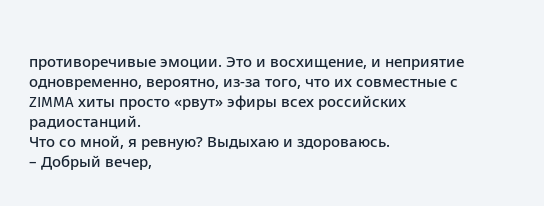противоречивые эмоции. Это и восхищение, и неприятие одновременно, вероятно, из-за того, что их совместные с ZIMMA хиты просто «рвут» эфиры всех российских радиостанций.
Что со мной, я ревную? Выдыхаю и здороваюсь.
– Добрый вечер,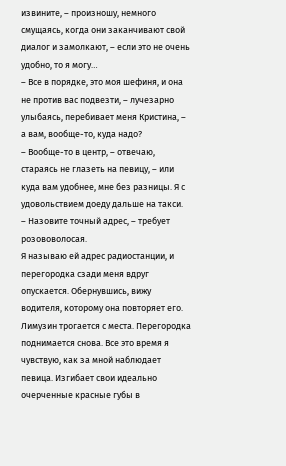извините, – произношу, немного смущаясь, когда они заканчивают свой диалог и замолкают, – если это не очень удобно, то я могу…
– Все в порядке, это моя шефиня, и она не против вас подвезти, – лучезарно улыбаясь, перебивает меня Кристина, – а вам, вообще-то, куда надо?
– Вообще-то в центр, – отвечаю, стараясь не глазеть на певицу, – или куда вам удобнее, мне без разницы. Я с удовольствием доеду дальше на такси.
– Назовите точный адрес, – требует розововолосая.
Я называю ей адрес радиостанции, и перегородка сзади меня вдруг опускается. Обернувшись, вижу водителя, которому она повторяет его.
Лимузин трогается с места. Перегородка поднимается снова. Все это время я чувствую, как за мной наблюдает певица. Изгибает свои идеально очерченные красные губы в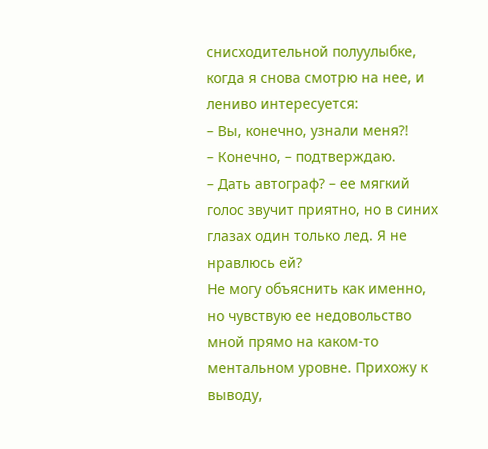снисходительной полуулыбке, когда я снова смотрю на нее, и лениво интересуется:
– Вы, конечно, узнали меня?!
– Конечно, – подтверждаю.
– Дать автограф? – ее мягкий голос звучит приятно, но в синих глазах один только лед. Я не нравлюсь ей?
Не могу объяснить как именно, но чувствую ее недовольство мной прямо на каком-то ментальном уровне. Прихожу к выводу,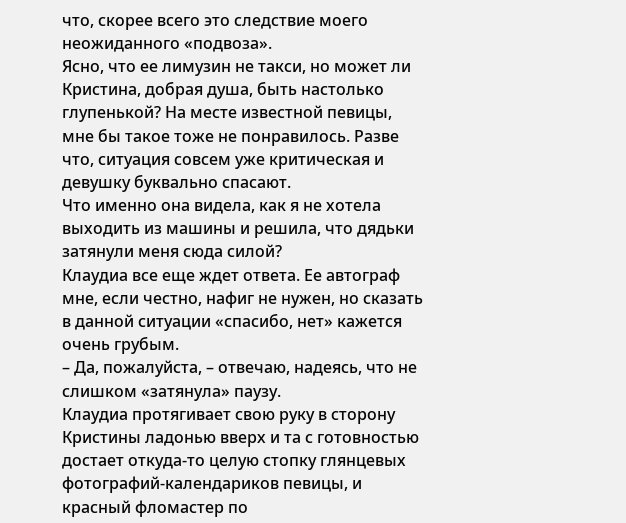что, скорее всего это следствие моего неожиданного «подвоза».
Ясно, что ее лимузин не такси, но может ли Кристина, добрая душа, быть настолько глупенькой? На месте известной певицы, мне бы такое тоже не понравилось. Разве что, ситуация совсем уже критическая и девушку буквально спасают.
Что именно она видела, как я не хотела выходить из машины и решила, что дядьки затянули меня сюда силой?
Клаудиа все еще ждет ответа. Ее автограф мне, если честно, нафиг не нужен, но сказать в данной ситуации «спасибо, нет» кажется очень грубым.
– Да, пожалуйста, – отвечаю, надеясь, что не слишком «затянула» паузу.
Клаудиа протягивает свою руку в сторону Кристины ладонью вверх и та с готовностью достает откуда-то целую стопку глянцевых фотографий-календариков певицы, и красный фломастер по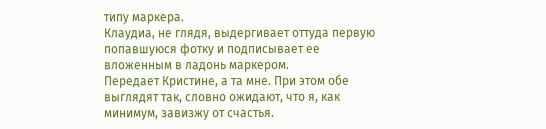типу маркера.
Клаудиа, не глядя, выдергивает оттуда первую попавшуюся фотку и подписывает ее вложенным в ладонь маркером.
Передает Кристине, а та мне. При этом обе выглядят так, словно ожидают, что я, как минимум, завизжу от счастья.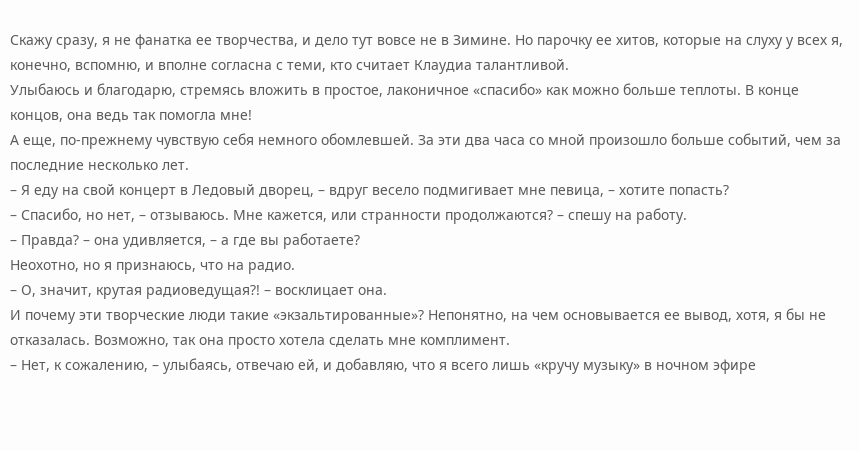Скажу сразу, я не фанатка ее творчества, и дело тут вовсе не в Зимине. Но парочку ее хитов, которые на слуху у всех я, конечно, вспомню, и вполне согласна с теми, кто считает Клаудиа талантливой.
Улыбаюсь и благодарю, стремясь вложить в простое, лаконичное «спасибо» как можно больше теплоты. В конце концов, она ведь так помогла мне!
А еще, по-прежнему чувствую себя немного обомлевшей. За эти два часа со мной произошло больше событий, чем за последние несколько лет.
– Я еду на свой концерт в Ледовый дворец, – вдруг весело подмигивает мне певица, – хотите попасть?
– Спасибо, но нет, – отзываюсь. Мне кажется, или странности продолжаются? – спешу на работу.
– Правда? – она удивляется, – а где вы работаете?
Неохотно, но я признаюсь, что на радио.
– О, значит, крутая радиоведущая?! – восклицает она.
И почему эти творческие люди такие «экзальтированные»? Непонятно, на чем основывается ее вывод, хотя, я бы не отказалась. Возможно, так она просто хотела сделать мне комплимент.
– Нет, к сожалению, – улыбаясь, отвечаю ей, и добавляю, что я всего лишь «кручу музыку» в ночном эфире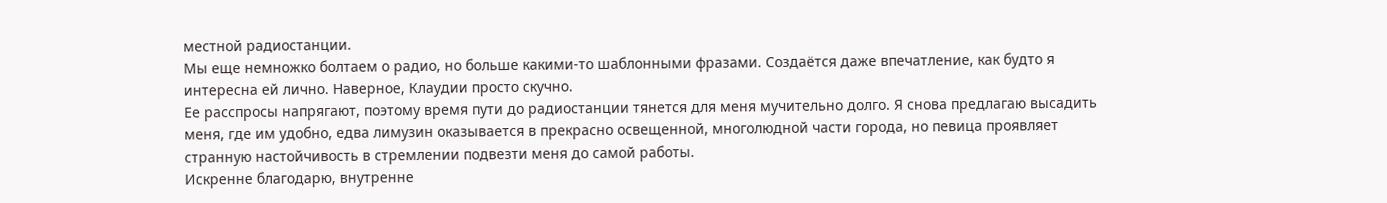местной радиостанции.
Мы еще немножко болтаем о радио, но больше какими-то шаблонными фразами. Создаётся даже впечатление, как будто я интересна ей лично. Наверное, Клаудии просто скучно.
Ее расспросы напрягают, поэтому время пути до радиостанции тянется для меня мучительно долго. Я снова предлагаю высадить меня, где им удобно, едва лимузин оказывается в прекрасно освещенной, многолюдной части города, но певица проявляет странную настойчивость в стремлении подвезти меня до самой работы.
Искренне благодарю, внутренне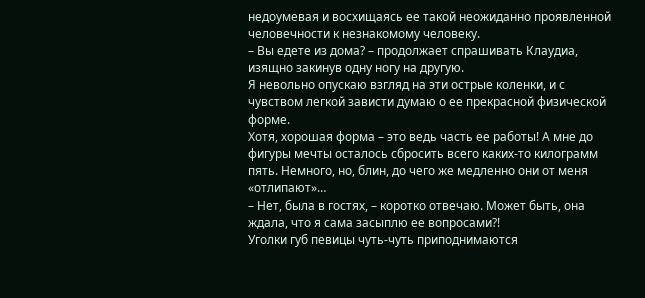недоумевая и восхищаясь ее такой неожиданно проявленной человечности к незнакомому человеку.
– Вы едете из дома? – продолжает спрашивать Клаудиа, изящно закинув одну ногу на другую.
Я невольно опускаю взгляд на эти острые коленки, и с чувством легкой зависти думаю о ее прекрасной физической форме.
Хотя, хорошая форма – это ведь часть ее работы! А мне до фигуры мечты осталось сбросить всего каких-то килограмм пять. Немного, но, блин, до чего же медленно они от меня «отлипают»…
– Нет, была в гостях, – коротко отвечаю. Может быть, она ждала, что я сама засыплю ее вопросами?!
Уголки губ певицы чуть-чуть приподнимаются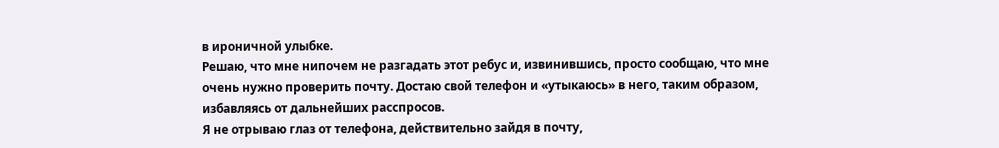в ироничной улыбке.
Решаю, что мне нипочем не разгадать этот ребус и, извинившись, просто сообщаю, что мне очень нужно проверить почту. Достаю свой телефон и «утыкаюсь» в него, таким образом, избавляясь от дальнейших расспросов.
Я не отрываю глаз от телефона, действительно зайдя в почту,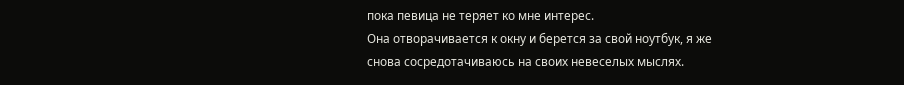пока певица не теряет ко мне интерес.
Она отворачивается к окну и берется за свой ноутбук, я же снова сосредотачиваюсь на своих невеселых мыслях.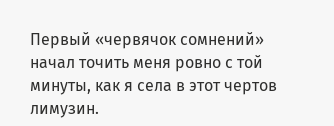Первый «червячок сомнений» начал точить меня ровно с той минуты, как я села в этот чертов лимузин.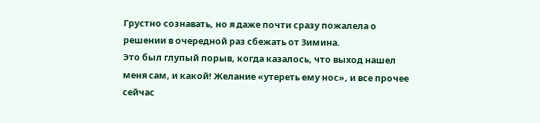Грустно сознавать, но я даже почти сразу пожалела о решении в очередной раз сбежать от Зимина.
Это был глупый порыв, когда казалось, что выход нашел меня сам, и какой! Желание «утереть ему нос», и все прочее сейчас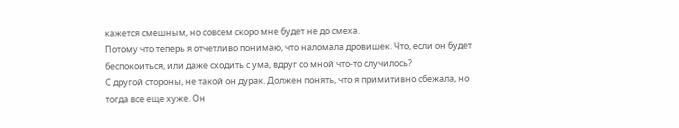кажется смешным, но совсем скоро мне будет не до смеха.
Потому что теперь я отчетливо понимаю, что наломала дровишек. Что, если он будет беспокоиться, или даже сходить с ума, вдруг со мной что-то случилось?
С другой стороны, не такой он дурак. Должен понять, что я примитивно сбежала, но тогда все еще хуже. Он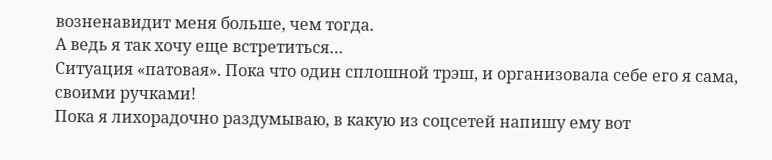возненавидит меня больше, чем тогда.
А ведь я так хочу еще встретиться…
Ситуация «патовая». Пока что один сплошной трэш, и организовала себе его я сама, своими ручками!
Пока я лихорадочно раздумываю, в какую из соцсетей напишу ему вот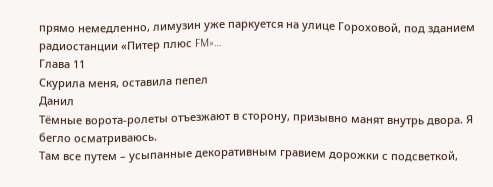прямо немедленно, лимузин уже паркуется на улице Гороховой, под зданием радиостанции «Питер плюс FM»…
Глава 11
Скурила меня, оставила пепел
Данил
Тёмные ворота-ролеты отъезжают в сторону, призывно манят внутрь двора. Я бегло осматриваюсь.
Там все путем – усыпанные декоративным гравием дорожки с подсветкой,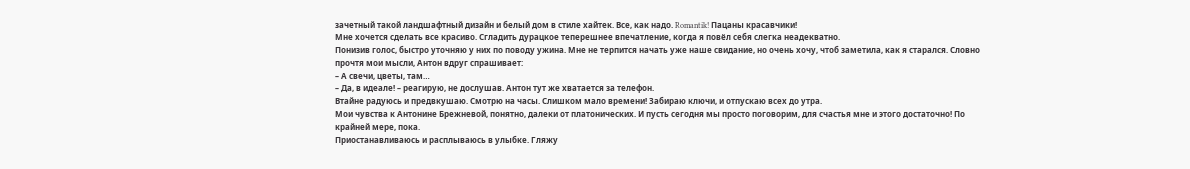зачетный такой ландшафтный дизайн и белый дом в стиле хайтек. Все, как надо. Romantik! Пацаны красавчики!
Мне хочется сделать все красиво. Сгладить дурацкое теперешнее впечатление, когда я повёл себя слегка неадекватно.
Понизив голос, быстро уточняю у них по поводу ужина. Мне не терпится начать уже наше свидание, но очень хочу, чтоб заметила, как я старался. Словно прочтя мои мысли, Антон вдруг спрашивает:
– А свечи, цветы, там…
– Да, в идеале! – реагирую, не дослушав. Антон тут же хватается за телефон.
Втайне радуюсь и предвкушаю. Смотрю на часы. Слишком мало времени! Забираю ключи, и отпускаю всех до утра.
Мои чувства к Антонине Брежневой, понятно, далеки от платонических. И пусть сегодня мы просто поговорим, для счастья мне и этого достаточно! По крайней мере, пока.
Приостанавливаюсь и расплываюсь в улыбке. Гляжу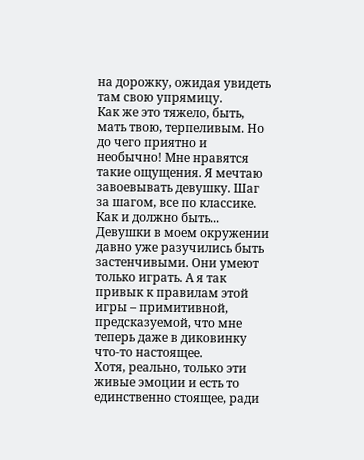на дорожку, ожидая увидеть там свою упрямицу.
Как же это тяжело, быть, мать твою, терпеливым. Но до чего приятно и необычно! Мне нравятся такие ощущения. Я мечтаю завоевывать девушку. Шаг за шагом, все по классике. Как и должно быть...
Девушки в моем окружении давно уже разучились быть застенчивыми. Они умеют только играть. А я так привык к правилам этой игры – примитивной, предсказуемой, что мне теперь даже в диковинку что-то настоящее.
Хотя, реально, только эти живые эмоции и есть то единственно стоящее, ради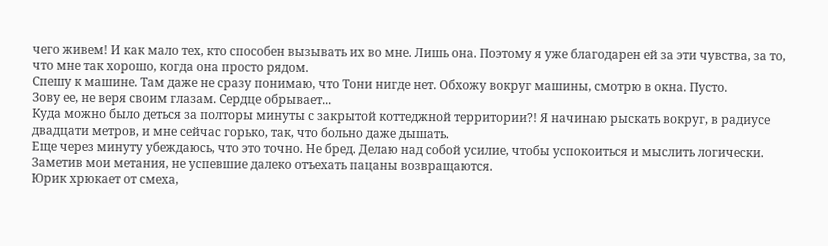чего живем! И как мало тех, кто способен вызывать их во мне. Лишь она. Поэтому я уже благодарен ей за эти чувства, за то, что мне так хорошо, когда она просто рядом.
Спешу к машине. Там даже не сразу понимаю, что Тони нигде нет. Обхожу вокруг машины, смотрю в окна. Пусто.
Зову ее, не веря своим глазам. Сердце обрывает...
Куда можно было деться за полторы минуты с закрытой коттеджной территории?! Я начинаю рыскать вокруг, в радиусе двадцати метров, и мне сейчас горько, так, что больно даже дышать.
Еще через минуту убеждаюсь, что это точно. Не бред. Делаю над собой усилие, чтобы успокоиться и мыслить логически. Заметив мои метания, не успевшие далеко отъехать пацаны возвращаются.
Юрик хрюкает от смеха,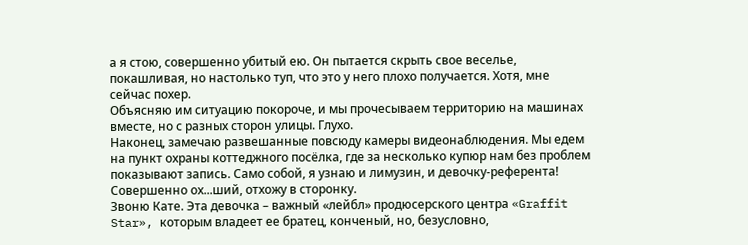а я стою, совершенно убитый ею. Он пытается скрыть свое веселье, покашливая, но настолько туп, что это у него плохо получается. Хотя, мне сейчас похер.
Объясняю им ситуацию покороче, и мы прочесываем территорию на машинах вместе, но с разных сторон улицы. Глухо.
Наконец, замечаю развешанные повсюду камеры видеонаблюдения. Мы едем на пункт охраны коттеджного посёлка, где за несколько купюр нам без проблем показывают запись. Само собой, я узнаю и лимузин, и девочку-референта!
Совершенно ох...ший, отхожу в сторонку.
Звоню Кате. Эта девочка – важный «лейбл» продюсерского центра «Graffit Star», которым владеет ее братец, конченый, но, безусловно,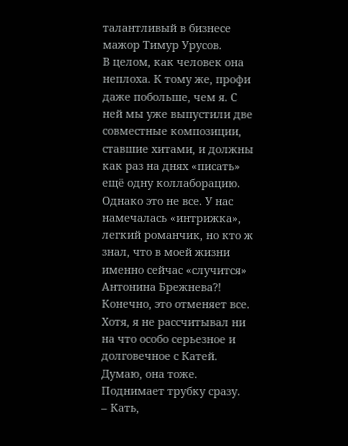талантливый в бизнесе мажор Тимур Урусов.
В целом, как человек она неплоха. К тому же, профи даже побольше, чем я. С ней мы уже выпустили две совместные композиции, ставшие хитами, и должны как раз на днях «писать» ещё одну коллаборацию.
Однако это не все. У нас намечалась «интрижка», легкий романчик, но кто ж знал, что в моей жизни именно сейчас «случится» Антонина Брежнева?!
Конечно, это отменяет все. Хотя, я не рассчитывал ни на что особо серьезное и долговечное с Катей. Думаю, она тоже.
Поднимает трубку сразу.
– Кать,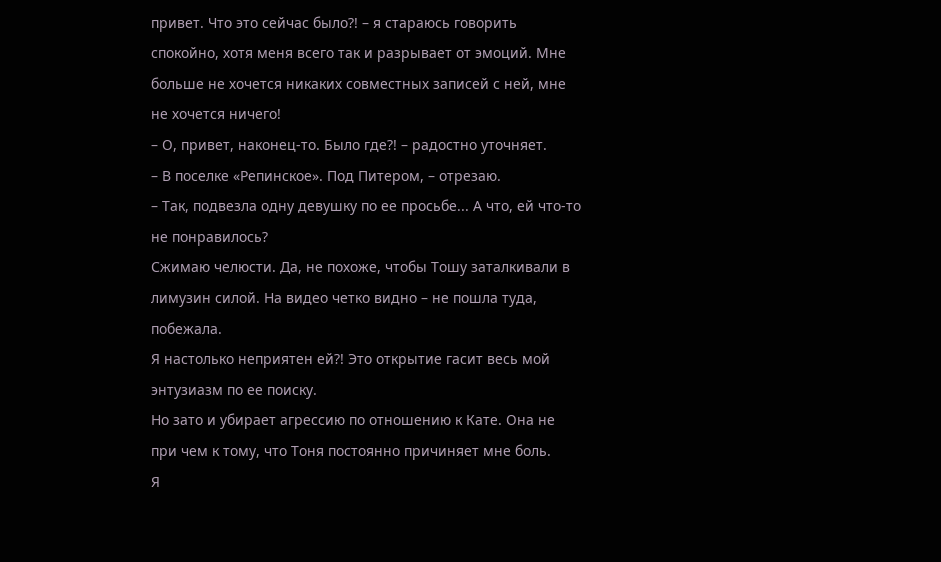привет. Что это сейчас было?! – я стараюсь говорить спокойно, хотя меня всего так и разрывает от эмоций. Мне больше не хочется никаких совместных записей с ней, мне не хочется ничего!
– О, привет, наконец-то. Было где?! – радостно уточняет.
– В поселке «Репинское». Под Питером, – отрезаю.
– Так, подвезла одну девушку по ее просьбе... А что, ей что-то не понравилось?
Сжимаю челюсти. Да, не похоже, чтобы Тошу заталкивали в лимузин силой. На видео четко видно – не пошла туда, побежала.
Я настолько неприятен ей?! Это открытие гасит весь мой энтузиазм по ее поиску.
Но зато и убирает агрессию по отношению к Кате. Она не при чем к тому, что Тоня постоянно причиняет мне боль.
Я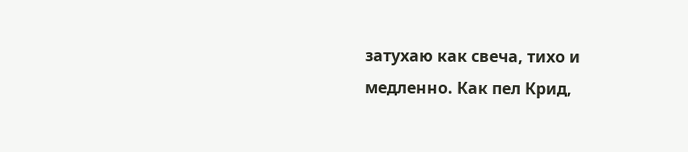затухаю как свеча, тихо и медленно. Как пел Крид,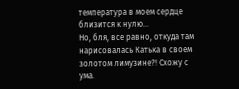температура в моем сердце близится к нулю…
Но, бля, все равно, откуда там нарисовалась Катька в своем золотом лимузине?! Схожу с ума.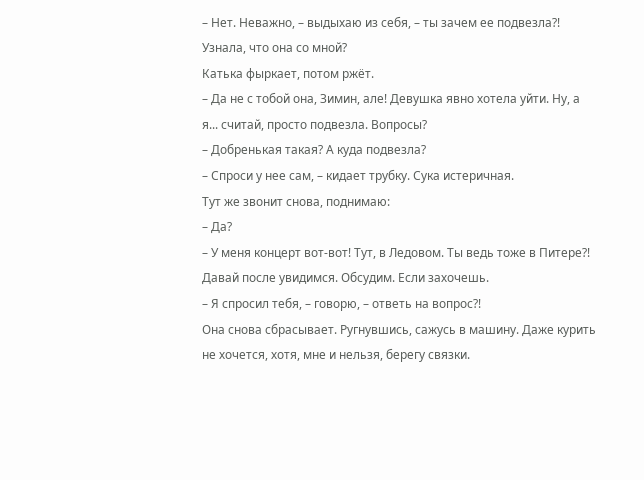– Нет. Неважно, – выдыхаю из себя, – ты зачем ее подвезла?! Узнала, что она со мной?
Катька фыркает, потом ржёт.
– Да не с тобой она, Зимин, але! Девушка явно хотела уйти. Ну, а я... считай, просто подвезла. Вопросы?
– Добренькая такая? А куда подвезла?
– Спроси у нее сам, – кидает трубку. Сука истеричная.
Тут же звонит снова, поднимаю:
– Да?
– У меня концерт вот-вот! Тут, в Ледовом. Ты ведь тоже в Питере?! Давай после увидимся. Обсудим. Если захочешь.
– Я спросил тебя, – говорю, – ответь на вопрос?!
Она снова сбрасывает. Ругнувшись, сажусь в машину. Даже курить не хочется, хотя, мне и нельзя, берегу связки.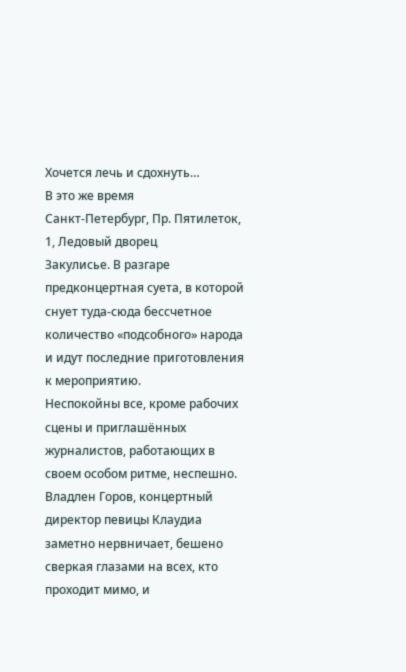Хочется лечь и сдохнуть…
В это же время
Санкт-Петербург, Пр. Пятилеток, 1, Ледовый дворец
Закулисье. В разгаре предконцертная суета, в которой снует туда-сюда бессчетное количество «подсобного» народа и идут последние приготовления к мероприятию.
Неспокойны все, кроме рабочих сцены и приглашённых журналистов, работающих в своем особом ритме, неспешно.
Владлен Горов, концертный директор певицы Клаудиа заметно нервничает, бешено сверкая глазами на всех, кто проходит мимо, и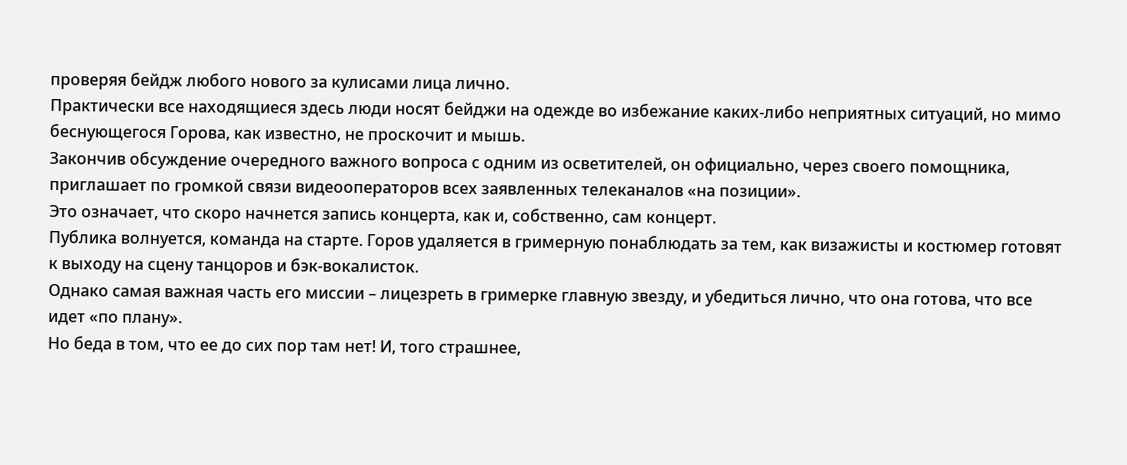проверяя бейдж любого нового за кулисами лица лично.
Практически все находящиеся здесь люди носят бейджи на одежде во избежание каких-либо неприятных ситуаций, но мимо беснующегося Горова, как известно, не проскочит и мышь.
Закончив обсуждение очередного важного вопроса с одним из осветителей, он официально, через своего помощника, приглашает по громкой связи видеооператоров всех заявленных телеканалов «на позиции».
Это означает, что скоро начнется запись концерта, как и, собственно, сам концерт.
Публика волнуется, команда на старте. Горов удаляется в гримерную понаблюдать за тем, как визажисты и костюмер готовят к выходу на сцену танцоров и бэк-вокалисток.
Однако самая важная часть его миссии – лицезреть в гримерке главную звезду, и убедиться лично, что она готова, что все идет «по плану».
Но беда в том, что ее до сих пор там нет! И, того страшнее,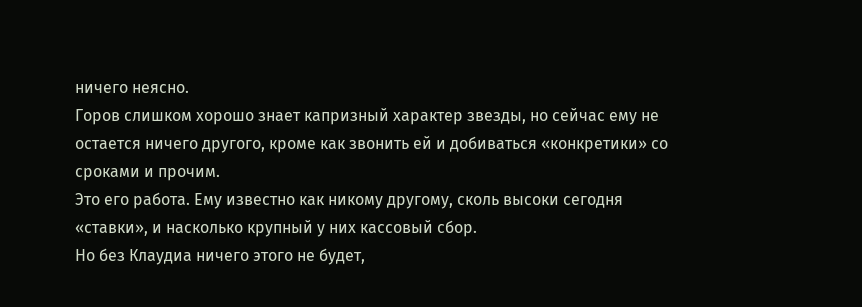ничего неясно.
Горов слишком хорошо знает капризный характер звезды, но сейчас ему не остается ничего другого, кроме как звонить ей и добиваться «конкретики» со сроками и прочим.
Это его работа. Ему известно как никому другому, сколь высоки сегодня «ставки», и насколько крупный у них кассовый сбор.
Но без Клаудиа ничего этого не будет,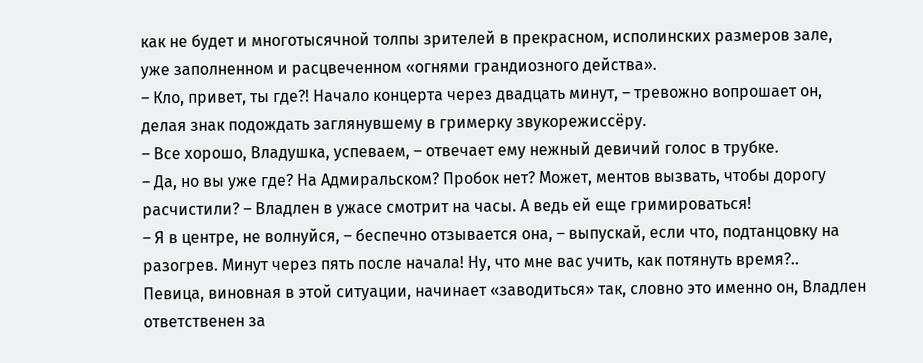как не будет и многотысячной толпы зрителей в прекрасном, исполинских размеров зале, уже заполненном и расцвеченном «огнями грандиозного действа».
– Кло, привет, ты где?! Начало концерта через двадцать минут, – тревожно вопрошает он, делая знак подождать заглянувшему в гримерку звукорежиссёру.
– Все хорошо, Владушка, успеваем, – отвечает ему нежный девичий голос в трубке.
– Да, но вы уже где? На Адмиральском? Пробок нет? Может, ментов вызвать, чтобы дорогу расчистили? – Владлен в ужасе смотрит на часы. А ведь ей еще гримироваться!
– Я в центре, не волнуйся, – беспечно отзывается она, – выпускай, если что, подтанцовку на разогрев. Минут через пять после начала! Ну, что мне вас учить, как потянуть время?..
Певица, виновная в этой ситуации, начинает «заводиться» так, словно это именно он, Владлен ответственен за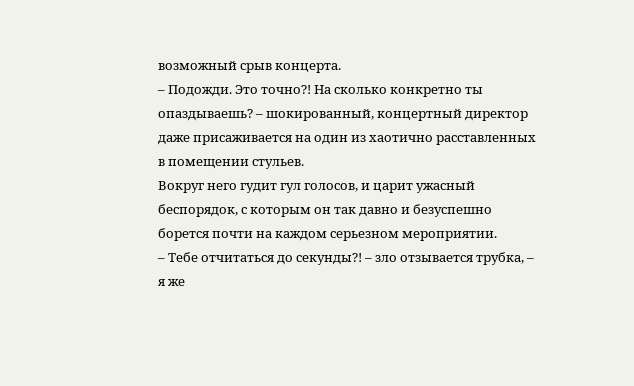возможный срыв концерта.
– Подожди. Это точно?! На сколько конкретно ты опаздываешь? – шокированный, концертный директор даже присаживается на один из хаотично расставленных в помещении стульев.
Вокруг него гудит гул голосов, и царит ужасный беспорядок, с которым он так давно и безуспешно борется почти на каждом серьезном мероприятии.
– Тебе отчитаться до секунды?! – зло отзывается трубка, – я же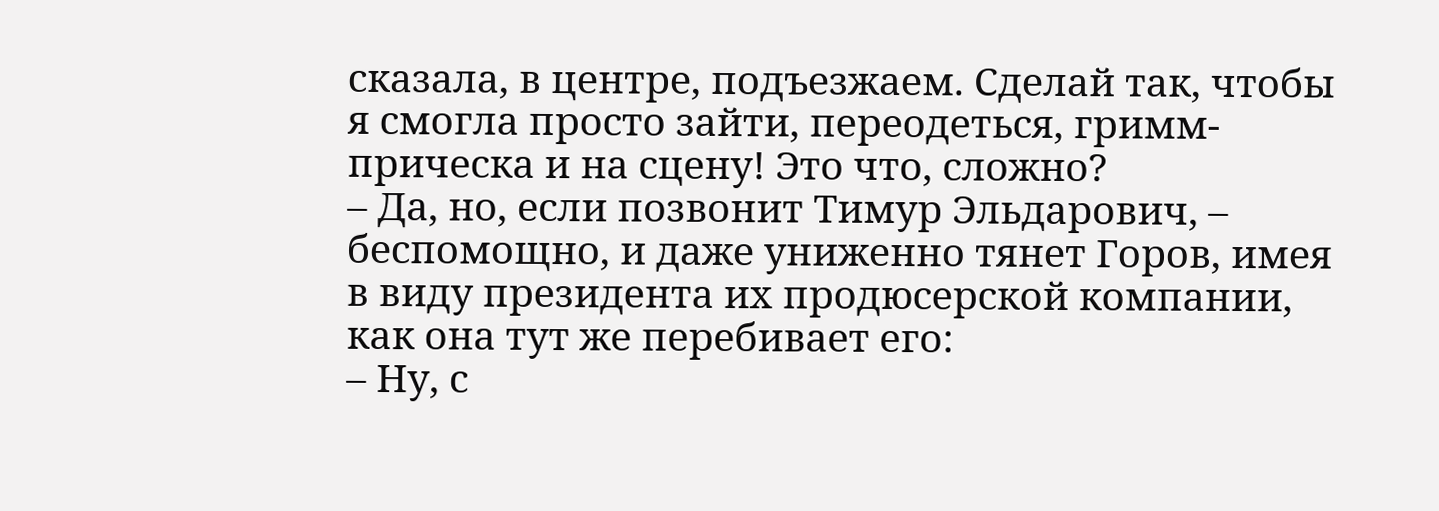сказала, в центре, подъезжаем. Сделай так, чтобы я смогла просто зайти, переодеться, гримм-прическа и на сцену! Это что, сложно?
– Да, но, если позвонит Тимур Эльдарович, – беспомощно, и даже униженно тянет Горов, имея в виду президента их продюсерской компании, как она тут же перебивает его:
– Ну, с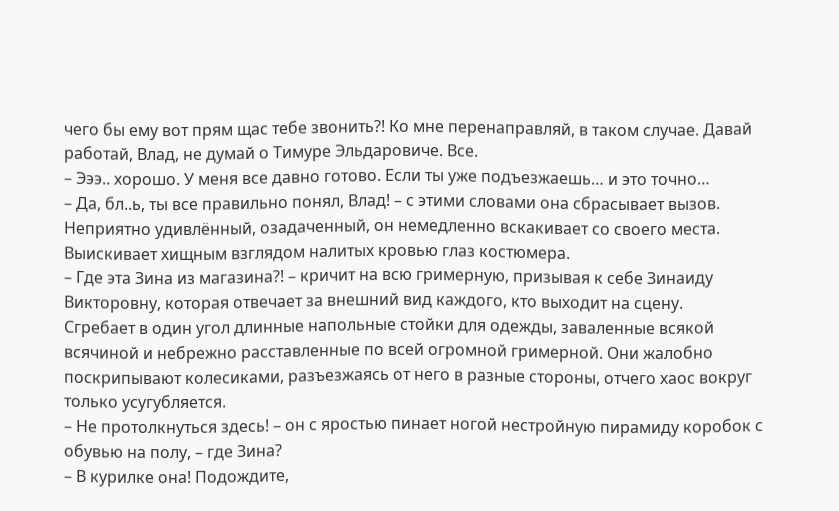чего бы ему вот прям щас тебе звонить?! Ко мне перенаправляй, в таком случае. Давай работай, Влад, не думай о Тимуре Эльдаровиче. Все.
– Эээ.. хорошо. У меня все давно готово. Если ты уже подъезжаешь… и это точно…
– Да, бл..ь, ты все правильно понял, Влад! – с этими словами она сбрасывает вызов.
Неприятно удивлённый, озадаченный, он немедленно вскакивает со своего места. Выискивает хищным взглядом налитых кровью глаз костюмера.
– Где эта Зина из магазина?! – кричит на всю гримерную, призывая к себе Зинаиду Викторовну, которая отвечает за внешний вид каждого, кто выходит на сцену.
Сгребает в один угол длинные напольные стойки для одежды, заваленные всякой всячиной и небрежно расставленные по всей огромной гримерной. Они жалобно поскрипывают колесиками, разъезжаясь от него в разные стороны, отчего хаос вокруг только усугубляется.
– Не протолкнуться здесь! – он с яростью пинает ногой нестройную пирамиду коробок с обувью на полу, – где Зина?
– В курилке она! Подождите,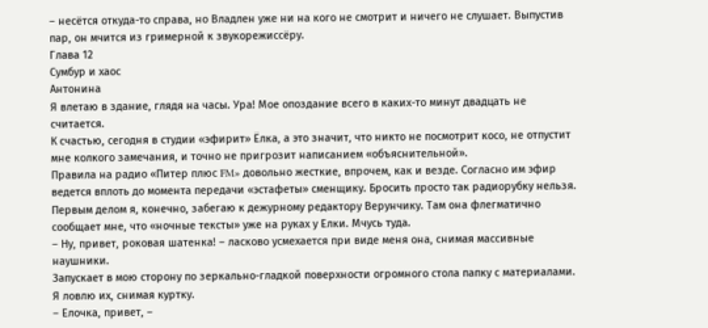– несётся откуда-то справа, но Владлен уже ни на кого не смотрит и ничего не слушает. Выпустив пар, он мчится из гримерной к звукорежиссёру.
Глава 12
Сумбур и хаос
Антонина
Я влетаю в здание, глядя на часы. Ура! Мое опоздание всего в каких-то минут двадцать не считается.
К счастью, сегодня в студии «эфирит» Ёлка, а это значит, что никто не посмотрит косо, не отпустит мне колкого замечания, и точно не пригрозит написанием «объяснительной».
Правила на радио «Питер плюс FM» довольно жесткие, впрочем, как и везде. Согласно им эфир ведется вплоть до момента передачи «эстафеты» сменщику. Бросить просто так радиорубку нельзя.
Первым делом я, конечно, забегаю к дежурному редактору Верунчику. Там она флегматично сообщает мне, что «ночные тексты» уже на руках у Елки. Мчусь туда.
– Ну, привет, роковая шатенка! – ласково усмехается при виде меня она, снимая массивные наушники.
Запускает в мою сторону по зеркально-гладкой поверхности огромного стола папку с материалами. Я ловлю их, снимая куртку.
– Елочка, привет, –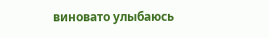виновато улыбаюсь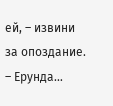ей, – извини за опоздание.
– Ерунда…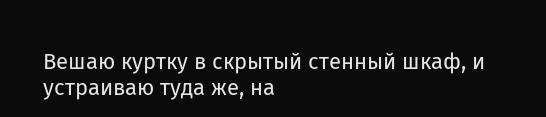Вешаю куртку в скрытый стенный шкаф, и устраиваю туда же, на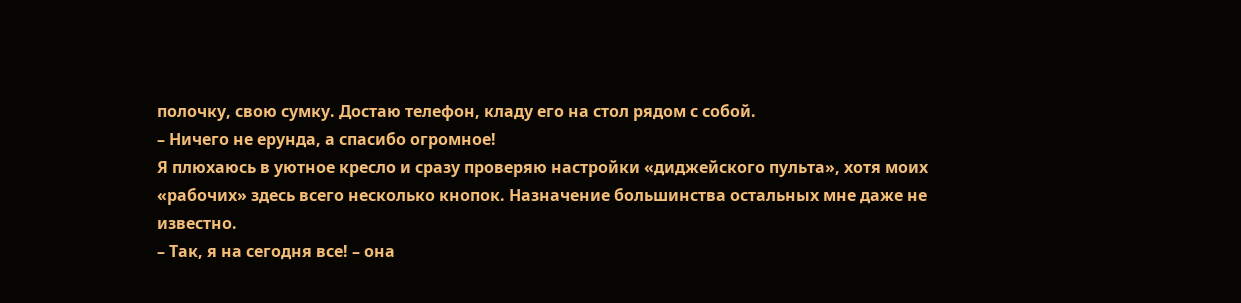полочку, свою сумку. Достаю телефон, кладу его на стол рядом с собой.
– Ничего не ерунда, а спасибо огромное!
Я плюхаюсь в уютное кресло и сразу проверяю настройки «диджейского пульта», хотя моих «рабочих» здесь всего несколько кнопок. Назначение большинства остальных мне даже не известно.
– Так, я на сегодня все! – она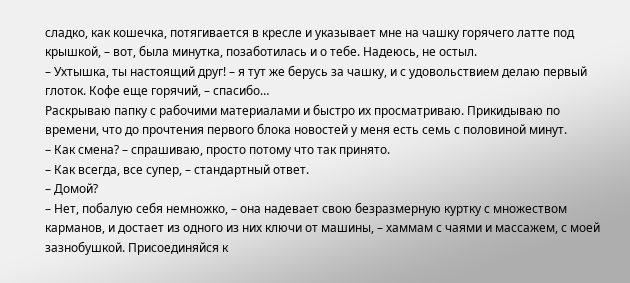сладко, как кошечка, потягивается в кресле и указывает мне на чашку горячего латте под крышкой, – вот, была минутка, позаботилась и о тебе. Надеюсь, не остыл.
– Ухтышка, ты настоящий друг! – я тут же берусь за чашку, и с удовольствием делаю первый глоток. Кофе еще горячий, – спасибо…
Раскрываю папку с рабочими материалами и быстро их просматриваю. Прикидываю по времени, что до прочтения первого блока новостей у меня есть семь с половиной минут.
– Как смена? – спрашиваю, просто потому что так принято.
– Как всегда, все супер, – стандартный ответ.
– Домой?
– Нет, побалую себя немножко, – она надевает свою безразмерную куртку с множеством карманов, и достает из одного из них ключи от машины, – хаммам с чаями и массажем, с моей зазнобушкой. Присоединяйся к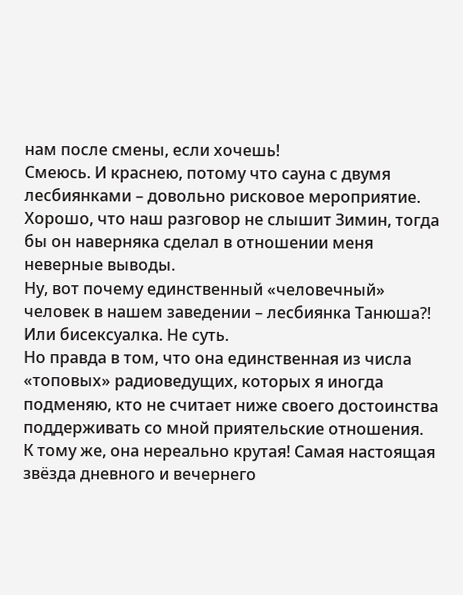нам после смены, если хочешь!
Смеюсь. И краснею, потому что сауна с двумя лесбиянками – довольно рисковое мероприятие.
Хорошо, что наш разговор не слышит Зимин, тогда бы он наверняка сделал в отношении меня неверные выводы.
Ну, вот почему единственный «человечный» человек в нашем заведении – лесбиянка Танюша?! Или бисексуалка. Не суть.
Но правда в том, что она единственная из числа «топовых» радиоведущих, которых я иногда подменяю, кто не считает ниже своего достоинства поддерживать со мной приятельские отношения.
К тому же, она нереально крутая! Самая настоящая звёзда дневного и вечернего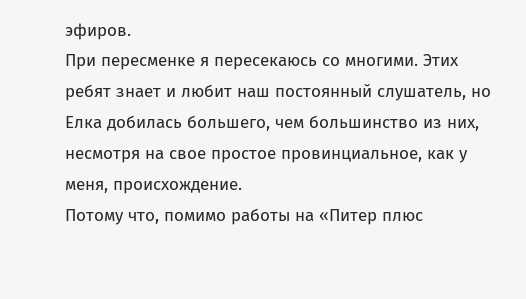эфиров.
При пересменке я пересекаюсь со многими. Этих ребят знает и любит наш постоянный слушатель, но Елка добилась большего, чем большинство из них, несмотря на свое простое провинциальное, как у меня, происхождение.
Потому что, помимо работы на «Питер плюс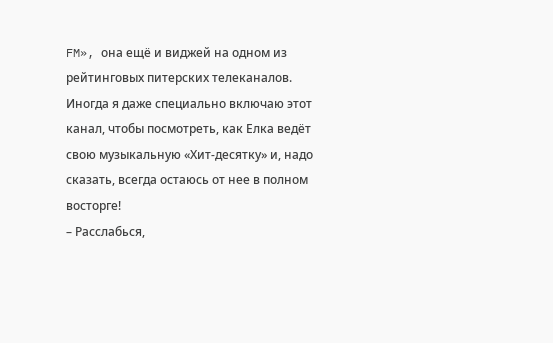FM», она ещё и виджей на одном из рейтинговых питерских телеканалов. Иногда я даже специально включаю этот канал, чтобы посмотреть, как Елка ведёт свою музыкальную «Хит-десятку» и, надо сказать, всегда остаюсь от нее в полном восторге!
– Расслабься,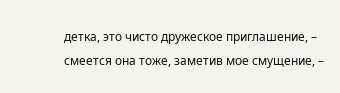детка, это чисто дружеское приглашение, – смеется она тоже, заметив мое смущение, –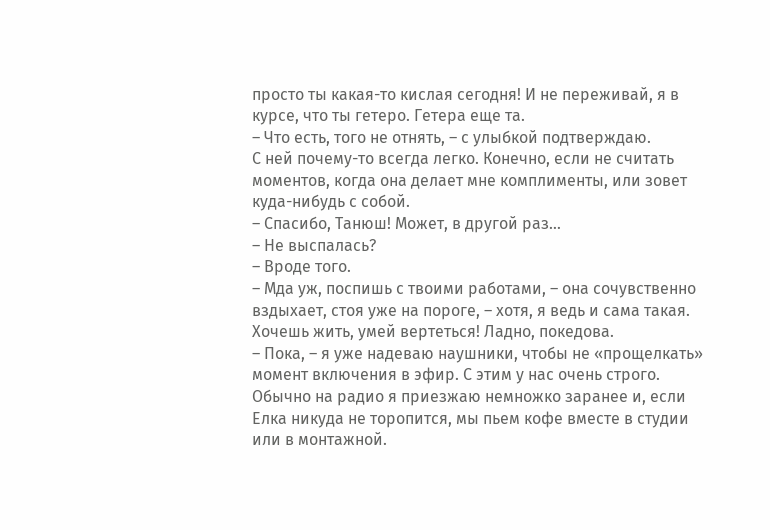просто ты какая-то кислая сегодня! И не переживай, я в курсе, что ты гетеро. Гетера еще та.
– Что есть, того не отнять, – с улыбкой подтверждаю.
С ней почему-то всегда легко. Конечно, если не считать моментов, когда она делает мне комплименты, или зовет куда-нибудь с собой.
– Спасибо, Танюш! Может, в другой раз…
– Не выспалась?
– Вроде того.
– Мда уж, поспишь с твоими работами, – она сочувственно вздыхает, стоя уже на пороге, – хотя, я ведь и сама такая. Хочешь жить, умей вертеться! Ладно, покедова.
– Пока, – я уже надеваю наушники, чтобы не «прощелкать» момент включения в эфир. С этим у нас очень строго.
Обычно на радио я приезжаю немножко заранее и, если Елка никуда не торопится, мы пьем кофе вместе в студии или в монтажной.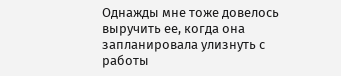Однажды мне тоже довелось выручить ее, когда она запланировала улизнуть с работы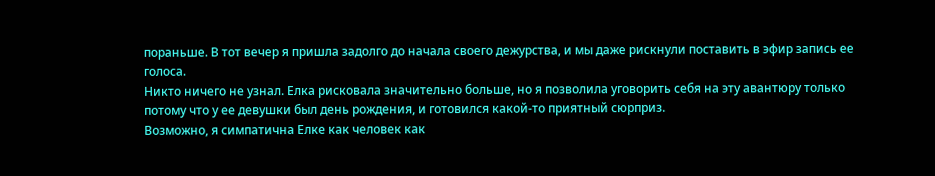пораньше. В тот вечер я пришла задолго до начала своего дежурства, и мы даже рискнули поставить в эфир запись ее голоса.
Никто ничего не узнал. Елка рисковала значительно больше, но я позволила уговорить себя на эту авантюру только потому что у ее девушки был день рождения, и готовился какой-то приятный сюрприз.
Возможно, я симпатична Елке как человек как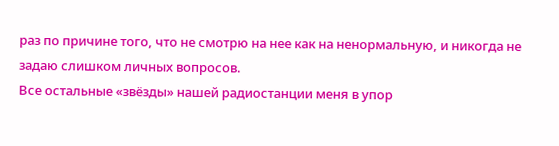раз по причине того, что не смотрю на нее как на ненормальную, и никогда не задаю слишком личных вопросов.
Все остальные «звёзды» нашей радиостанции меня в упор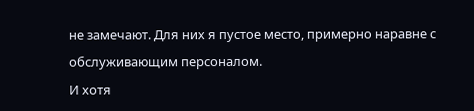не замечают. Для них я пустое место, примерно наравне с обслуживающим персоналом.
И хотя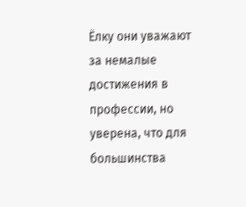Ёлку они уважают за немалые достижения в профессии, но уверена, что для большинства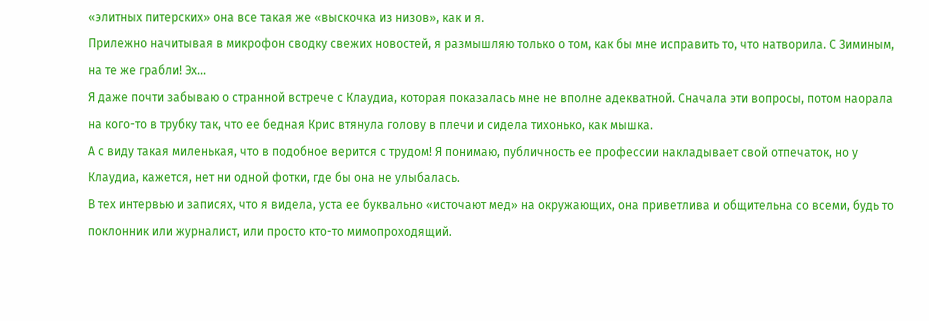«элитных питерских» она все такая же «выскочка из низов», как и я.
Прилежно начитывая в микрофон сводку свежих новостей, я размышляю только о том, как бы мне исправить то, что натворила. С Зиминым, на те же грабли! Эх…
Я даже почти забываю о странной встрече с Клаудиа, которая показалась мне не вполне адекватной. Сначала эти вопросы, потом наорала на кого-то в трубку так, что ее бедная Крис втянула голову в плечи и сидела тихонько, как мышка.
А с виду такая миленькая, что в подобное верится с трудом! Я понимаю, публичность ее профессии накладывает свой отпечаток, но у Клаудиа, кажется, нет ни одной фотки, где бы она не улыбалась.
В тех интервью и записях, что я видела, уста ее буквально «источают мед» на окружающих, она приветлива и общительна со всеми, будь то поклонник или журналист, или просто кто-то мимопроходящий.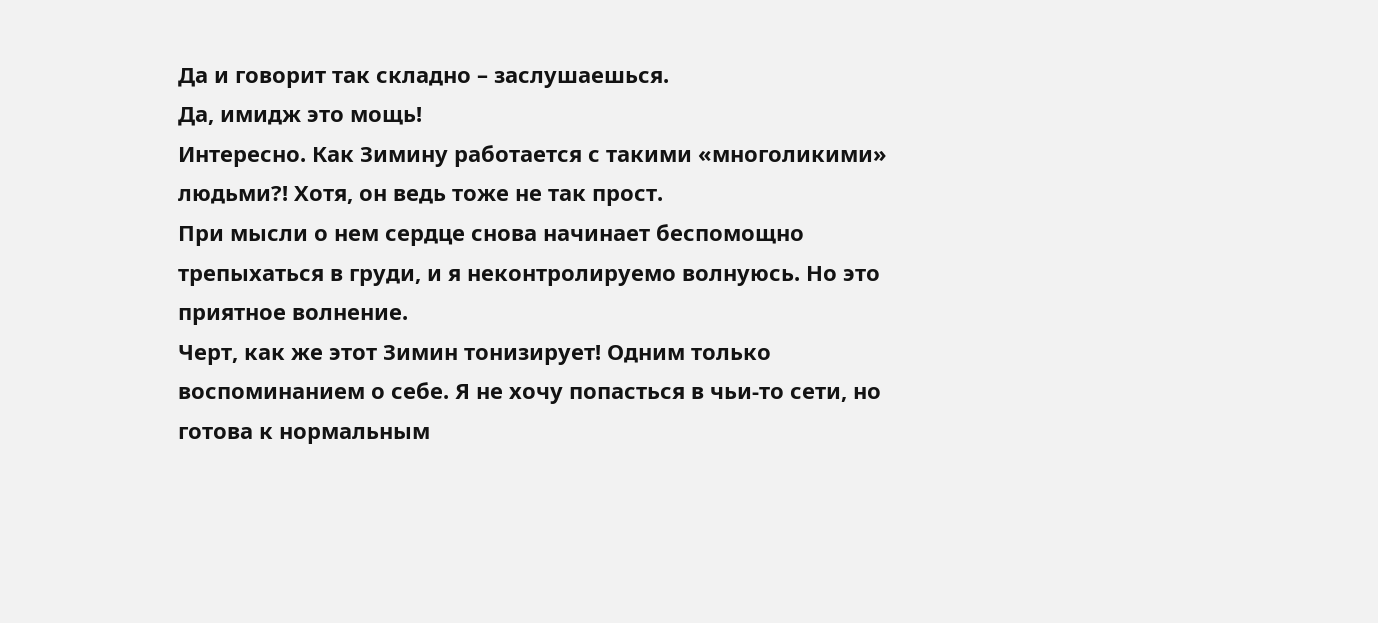Да и говорит так складно – заслушаешься.
Да, имидж это мощь!
Интересно. Как Зимину работается с такими «многоликими» людьми?! Хотя, он ведь тоже не так прост.
При мысли о нем сердце снова начинает беспомощно трепыхаться в груди, и я неконтролируемо волнуюсь. Но это приятное волнение.
Черт, как же этот Зимин тонизирует! Одним только воспоминанием о себе. Я не хочу попасться в чьи-то сети, но готова к нормальным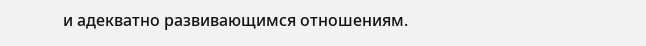и адекватно развивающимся отношениям.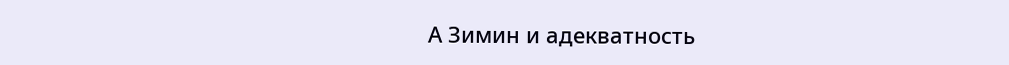А Зимин и адекватность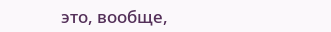это, вообще,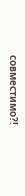совместимо?!